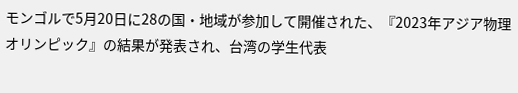モンゴルで5月20日に28の国・地域が参加して開催された、『2023年アジア物理オリンピック』の結果が発表され、台湾の学生代表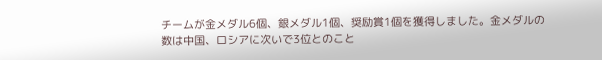チームが金メダル6個、銀メダル1個、奨励賞1個を獲得しました。金メダルの数は中国、ロシアに次いで3位とのこと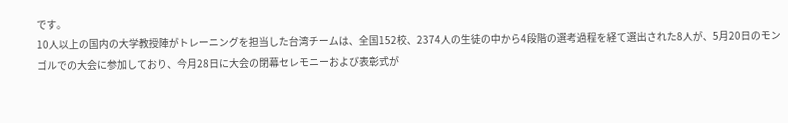です。
10人以上の国内の大学教授陣がトレーニングを担当した台湾チームは、全国152校、2374人の生徒の中から4段階の選考過程を経て選出された8人が、5月20日のモンゴルでの大会に参加しており、今月28日に大会の閉幕セレモニーおよび表彰式が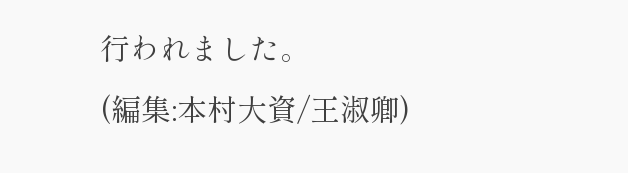行われました。
(編集:本村大資/王淑卿)